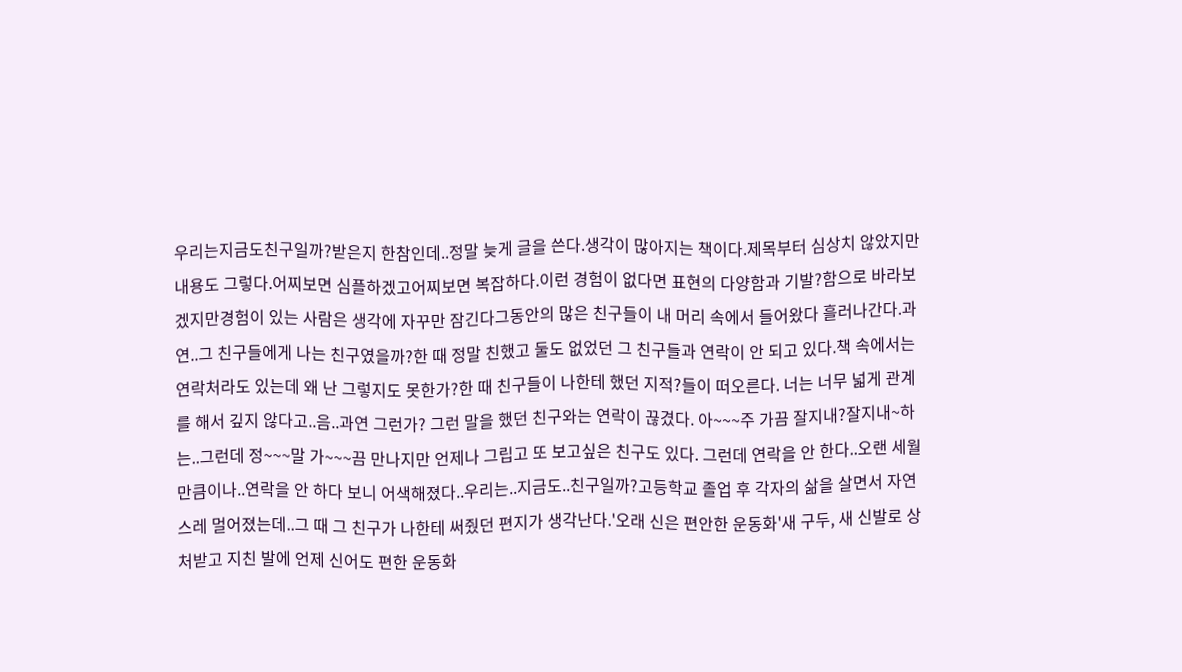우리는지금도친구일까?받은지 한참인데..정말 늦게 글을 쓴다.생각이 많아지는 책이다.제목부터 심상치 않았지만내용도 그렇다.어찌보면 심플하겠고어찌보면 복잡하다.이런 경험이 없다면 표현의 다양함과 기발?함으로 바라보겠지만경험이 있는 사람은 생각에 자꾸만 잠긴다그동안의 많은 친구들이 내 머리 속에서 들어왔다 흘러나간다.과연..그 친구들에게 나는 친구였을까?한 때 정말 친했고 둘도 없었던 그 친구들과 연락이 안 되고 있다.책 속에서는 연락처라도 있는데 왜 난 그렇지도 못한가?한 때 친구들이 나한테 했던 지적?들이 떠오른다. 너는 너무 넓게 관계를 해서 깊지 않다고..음..과연 그런가? 그런 말을 했던 친구와는 연락이 끊겼다. 아~~~주 가끔 잘지내?잘지내~하는..그런데 정~~~말 가~~~끔 만나지만 언제나 그립고 또 보고싶은 친구도 있다. 그런데 연락을 안 한다..오랜 세월만큼이나..연락을 안 하다 보니 어색해졌다..우리는..지금도..친구일까?고등학교 졸업 후 각자의 삶을 살면서 자연스레 멀어졌는데..그 때 그 친구가 나한테 써줬던 편지가 생각난다.'오래 신은 편안한 운동화'새 구두, 새 신발로 상처받고 지친 발에 언제 신어도 편한 운동화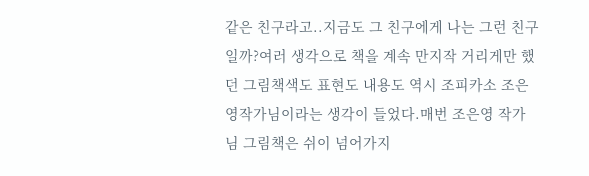같은 친구라고..지금도 그 친구에게 나는 그런 친구일까?여러 생각으로 책을 계속 만지작 거리게만 했던 그림책색도 표현도 내용도 역시 조피카소 조은영작가님이라는 생각이 들었다.매번 조은영 작가님 그림책은 쉬이 넘어가지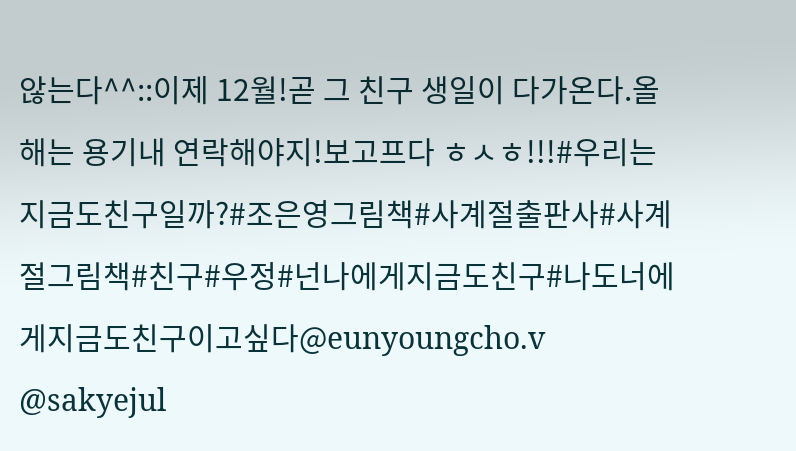않는다^^::이제 12월!곧 그 친구 생일이 다가온다.올해는 용기내 연락해야지!보고프다 ㅎㅅㅎ!!!#우리는지금도친구일까?#조은영그림책#사계절출판사#사계절그림책#친구#우정#넌나에게지금도친구#나도너에게지금도친구이고싶다@eunyoungcho.v @sakyejul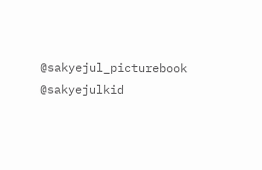@sakyejul_picturebook @sakyejulkid